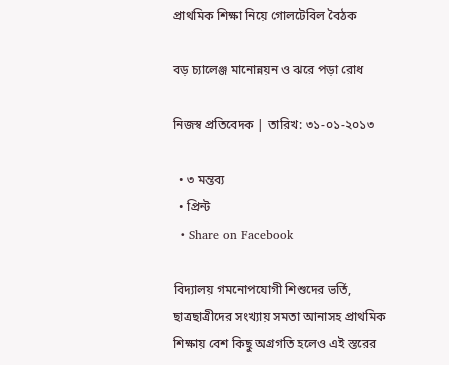প্রাথমিক শিক্ষা নিয়ে গোলটেবিল বৈঠক

বড় চ্যালেঞ্জ মানোন্নয়ন ও ঝরে পড়া রোধ

নিজস্ব প্রতিবেদক | তারিখ: ৩১-০১-২০১৩

  • ৩ মন্তব্য
  • প্রিন্ট
  • Share on Facebook

বিদ্যালয় গমনোপযোগী শিশুদের ভর্তি, ছাত্রছাত্রীদের সংখ্যায় সমতা আনাসহ প্রাথমিক শিক্ষায় বেশ কিছু অগ্রগতি হলেও এই স্তরের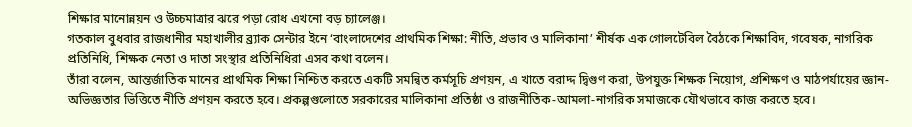শিক্ষার মানোন্নয়ন ও উচ্চমাত্রার ঝরে পড়া রোধ এখনো বড় চ্যালেঞ্জ।
গতকাল বুধবার রাজধানীর মহাখালীর ব্র্যাক সেন্টার ইনে ‘বাংলাদেশের প্রাথমিক শিক্ষা: নীতি, প্রভাব ও মালিকানা’ শীর্ষক এক গোলটেবিল বৈঠকে শিক্ষাবিদ, গবেষক, নাগরিক প্রতিনিধি, শিক্ষক নেতা ও দাতা সংস্থার প্রতিনিধিরা এসব কথা বলেন।
তাঁরা বলেন, আন্তর্জাতিক মানের প্রাথমিক শিক্ষা নিশ্চিত করতে একটি সমন্বিত কর্মসূচি প্রণয়ন, এ খাতে বরাদ্দ দ্বিগুণ করা, উপযুক্ত শিক্ষক নিয়োগ, প্রশিক্ষণ ও মাঠপর্যায়ের জ্ঞান-অভিজ্ঞতার ভিত্তিতে নীতি প্রণয়ন করতে হবে। প্রকল্পগুলোতে সরকারের মালিকানা প্রতিষ্ঠা ও রাজনীতিক-আমলা-নাগরিক সমাজকে যৌথভাবে কাজ করতে হবে।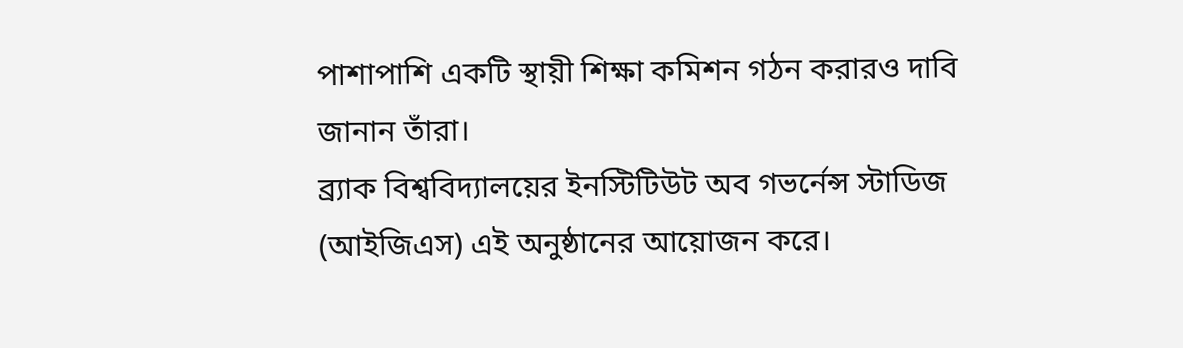পাশাপাশি একটি স্থায়ী শিক্ষা কমিশন গঠন করারও দাবি জানান তাঁরা।
ব্র্যাক বিশ্ববিদ্যালয়ের ইনস্টিটিউট অব গভর্নেন্স স্টাডিজ (আইজিএস) এই অনুষ্ঠানের আয়োজন করে।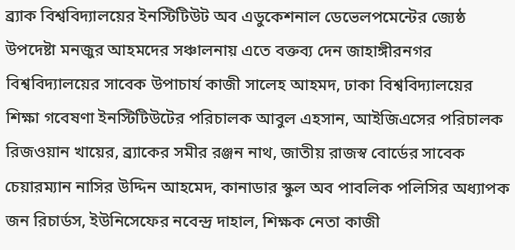ব্র্যাক বিশ্ববিদ্যালয়ের ইনস্টিটিউট অব এডুকেশনাল ডেভেলপমেন্টের জ্যেষ্ঠ উপদেষ্টা মনজুর আহমদের সঞ্চালনায় এতে বক্তব্য দেন জাহাঙ্গীরনগর বিশ্ববিদ্যালয়ের সাবেক উপাচার্য কাজী সালেহ আহমদ, ঢাকা বিশ্ববিদ্যালয়ের শিক্ষা গবেষণা ইনস্টিটিউটের পরিচালক আবুল এহসান, আইজিএসের পরিচালক রিজওয়ান খায়ের, ব্র্যাকের সমীর রঞ্জন নাথ, জাতীয় রাজস্ব বোর্ডের সাবেক চেয়ারম্যান নাসির উদ্দিন আহমেদ, কানাডার স্কুল অব পাবলিক পলিসির অধ্যাপক জন রিচার্ডস, ইউনিসেফের নবেন্দ্র দাহাল, শিক্ষক নেতা কাজী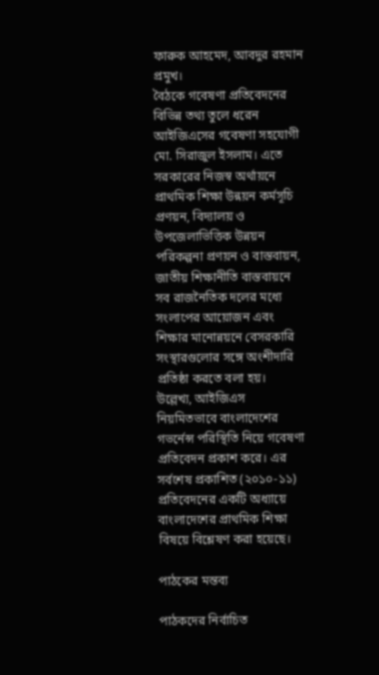ফারুক আহমেদ, আবদুর রহমান প্রমুখ।
বৈঠকে গবেষণা প্রতিবেদনের বিভিন্ন তথ্য তুলে ধরেন আইজিএসের গবেষণা সহযোগী মো. সিরাজুল ইসলাম। এতে সরকারের নিজস্ব অর্থায়নে প্রাথমিক শিক্ষা উন্নয়ন কর্মসূচি প্রণয়ন, বিদ্যালয় ও উপজেলাভিত্তিক উন্নয়ন পরিকল্পনা প্রণয়ন ও বাস্তবায়ন, জাতীয় শিক্ষানীতি বাস্তবায়নে সব রাজনৈতিক দলের মধ্যে সংলাপের আয়োজন এবং শিক্ষার মানোন্নয়নে বেসরকারি সংস্থারগুলোর সঙ্গে অংশীদারি প্রতিষ্ঠা করতে বলা হয়।
উল্লেখ্য, আইজিএস নিয়মিতভাবে বাংলাদেশের গভর্নেন্স পরিস্থিতি নিয়ে গবেষণা প্রতিবেদন প্রকাশ করে। এর সর্বশেষ প্রকাশিত (২০১০-১১) প্রতিবেদনের একটি অধ্যায়ে বাংলাদেশের প্রাথমিক শিক্ষা বিষয়ে বিশ্লেষণ করা হয়েছে।

পাঠকের মন্তব্য

পাঠকদের নির্বাচিত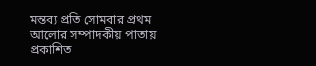মন্তব্য প্রতি সোমবার প্রথম আলোর সম্পাদকীয় পাতায় প্রকাশিত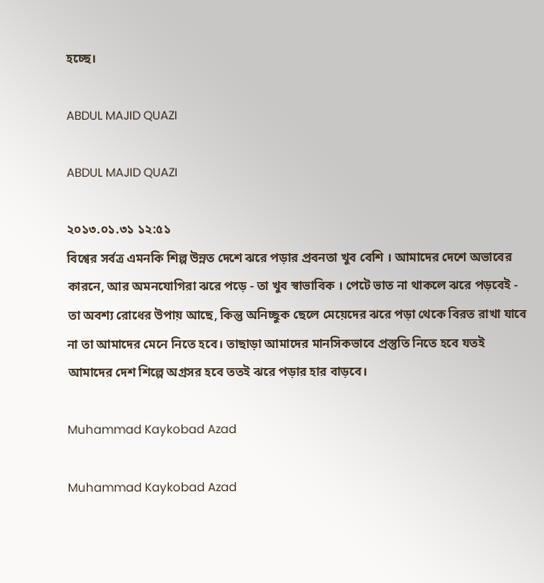হচ্ছে।

ABDUL MAJID QUAZI

ABDUL MAJID QUAZI

২০১৩.০১.৩১ ১২:৫১
বিশ্বের সর্বত্র এমনকি শিল্প উন্নত দেশে ঝরে পড়ার প্রবনতা খুব বেশি । আমাদের দেশে অভাবের কারনে, আর অমনযোগিরা ঝরে পড়ে - তা খুব স্বাভাবিক । পেটে ভাত না থাকলে ঝরে পড়বেই - তা অবশ্য রোধের উপায় আছে, কিন্তু অনিচ্ছুক ছেলে মেয়েদের ঝরে পড়া থেকে বিরত রাখা যাবে না তা আমাদের মেনে নিতে হবে। তাছাড়া আমাদের মানসিকভাবে প্রস্তুতি নিতে হবে যতই আমাদের দেশ শিল্পে অগ্রসর হবে ততই ঝরে পড়ার হার বাড়বে।

Muhammad Kaykobad Azad

Muhammad Kaykobad Azad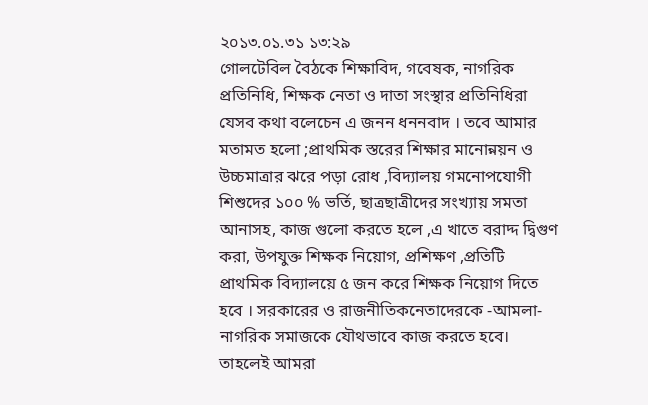২০১৩.০১.৩১ ১৩:২৯
গোলটেবিল বৈঠকে শিক্ষাবিদ, গবেষক, নাগরিক প্রতিনিধি, শিক্ষক নেতা ও দাতা সংস্থার প্রতিনিধিরা যেসব কথা বলেচেন এ জনন ধননবাদ । তবে আমার মতামত হলো ;প্রাথমিক স্তরের শিক্ষার মানোন্নয়ন ও উচ্চমাত্রার ঝরে পড়া রোধ ,বিদ্যালয় গমনোপযোগী শিশুদের ১০০ % ভর্তি, ছাত্রছাত্রীদের সংখ্যায় সমতা আনাসহ, কাজ গুলো করতে হলে ,এ খাতে বরাদ্দ দ্বিগুণ করা, উপযুক্ত শিক্ষক নিয়োগ, প্রশিক্ষণ ,প্রতিটি প্রাথমিক বিদ্যালয়ে ৫ জন করে শিক্ষক নিয়োগ দিতে হবে । সরকারের ও রাজনীতিকনেতাদেরকে -আমলা-নাগরিক সমাজকে যৌথভাবে কাজ করতে হবে। তাহলেই আমরা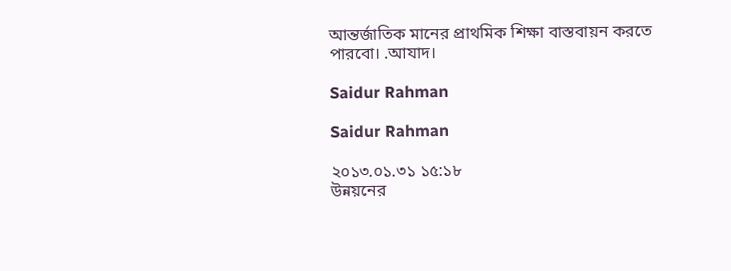আন্তর্জাতিক মানের প্রাথমিক শিক্ষা বাস্তবায়ন করতে পারবো। .আযাদ।

Saidur Rahman

Saidur Rahman

২০১৩.০১.৩১ ১৫:১৮
উন্নয়নের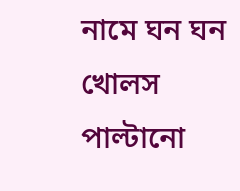নামে ঘন ঘন খোলস পাল্টানো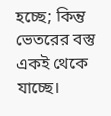হচ্ছে; কিন্তু ভেতরের বস্তু একই থেকে যাচ্ছে।